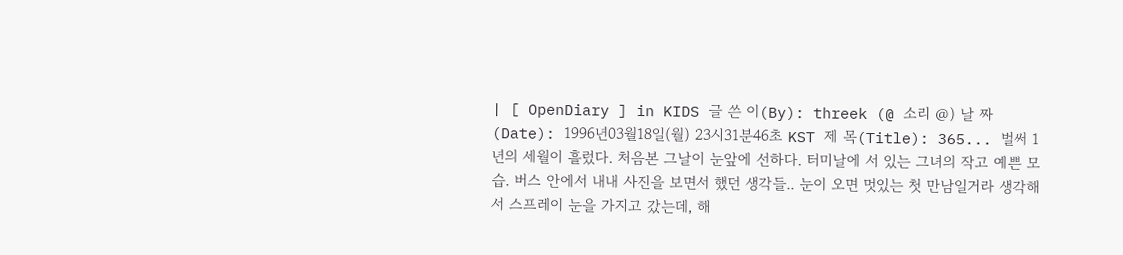| [ OpenDiary ] in KIDS 글 쓴 이(By): threek (@ 소리 @) 날 짜 (Date): 1996년03월18일(월) 23시31분46초 KST 제 목(Title): 365... 벌써 1년의 세월이 흘렀다. 처음본 그날이 눈앞에 선하다. 터미날에 서 있는 그녀의 작고 예쁜 모습. 버스 안에서 내내 사진을 보면서 했던 생각들.. 눈이 오면 멋있는 첫 만남일거라 생각해서 스프레이 눈을 가지고 갔는데, 해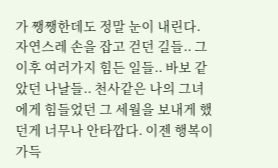가 쨍쨍한데도 정말 눈이 내린다. 자연스레 손을 잡고 걷던 길들.. 그 이후 여러가지 힘든 일들.. 바보 같았던 나날들.. 천사같은 나의 그녀에게 힘들었던 그 세월을 보내게 했던게 너무나 안타깝다. 이젠 행복이 가득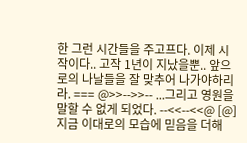한 그런 시간들을 주고프다. 이제 시작이다.. 고작 1년이 지났을뿐.. 앞으로의 나날들을 잘 맞추어 나가야하리라. === @>>-->>-- ...그리고 영원을 말할 수 없게 되었다. --<<--<<@ [@] 지금 이대로의 모습에 믿음을 더해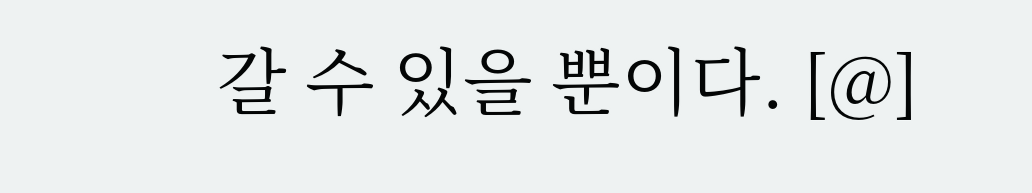갈 수 있을 뿐이다. [@]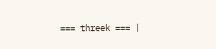=== threek === |